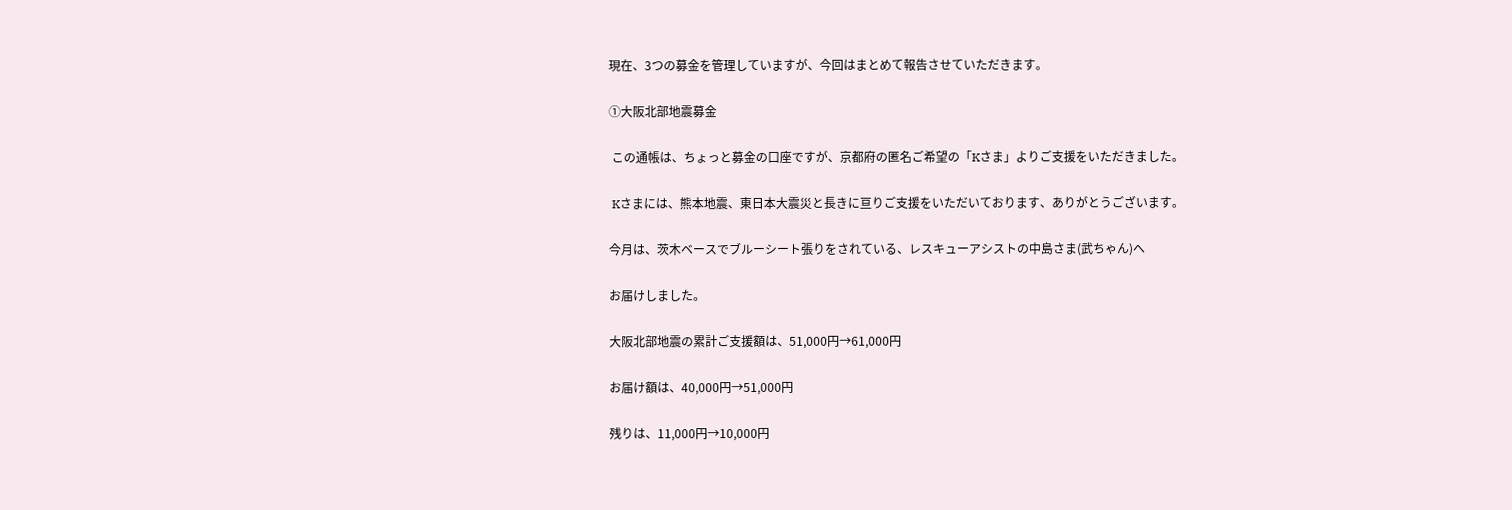現在、3つの募金を管理していますが、今回はまとめて報告させていただきます。

①大阪北部地震募金

 この通帳は、ちょっと募金の口座ですが、京都府の匿名ご希望の「Kさま」よりご支援をいただきました。

 Kさまには、熊本地震、東日本大震災と長きに亘りご支援をいただいております、ありがとうございます。

今月は、茨木ベースでブルーシート張りをされている、レスキューアシストの中島さま(武ちゃん)へ

お届けしました。

大阪北部地震の累計ご支援額は、51,000円→61,000円

お届け額は、40,000円→51,000円

残りは、11,000円→10,000円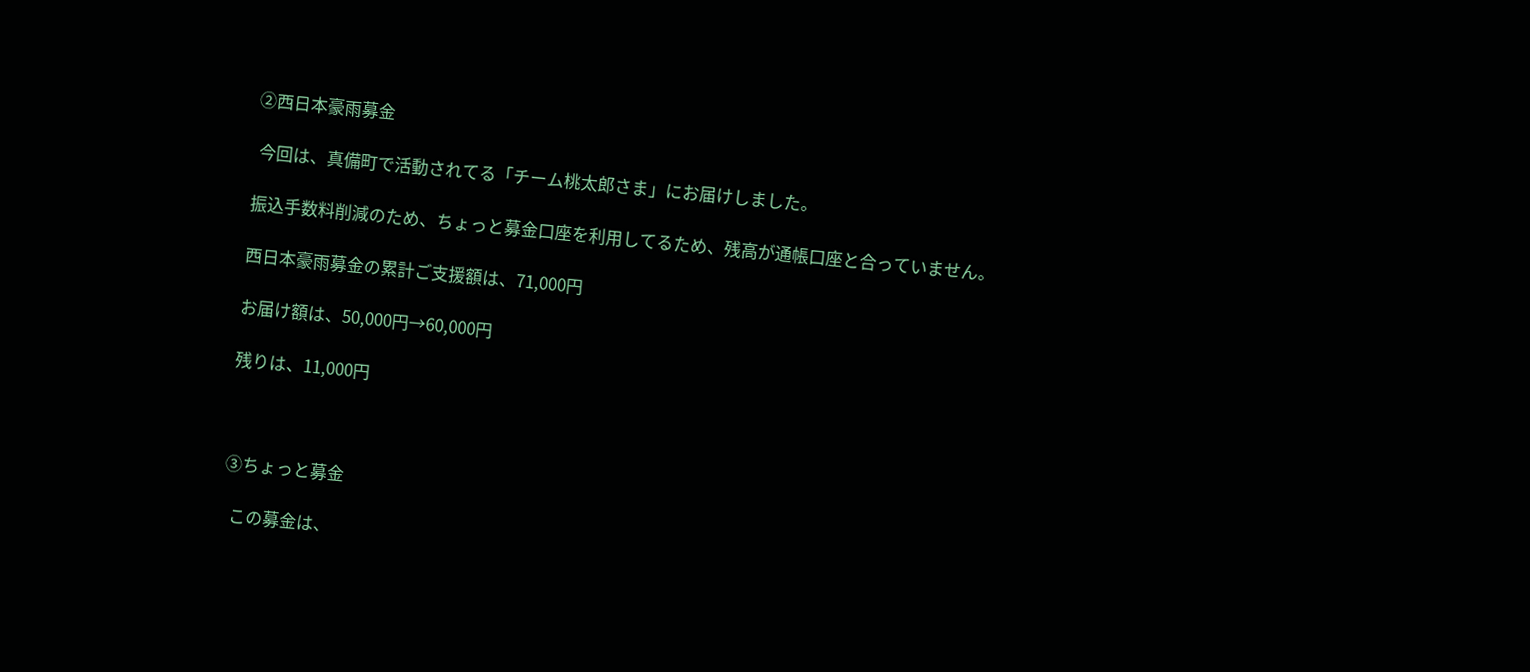②西日本豪雨募金

 今回は、真備町で活動されてる「チーム桃太郎さま」にお届けしました。

振込手数料削減のため、ちょっと募金口座を利用してるため、残高が通帳口座と合っていません。

西日本豪雨募金の累計ご支援額は、71,000円

お届け額は、50,000円→60,000円

残りは、11,000円



③ちょっと募金

  この募金は、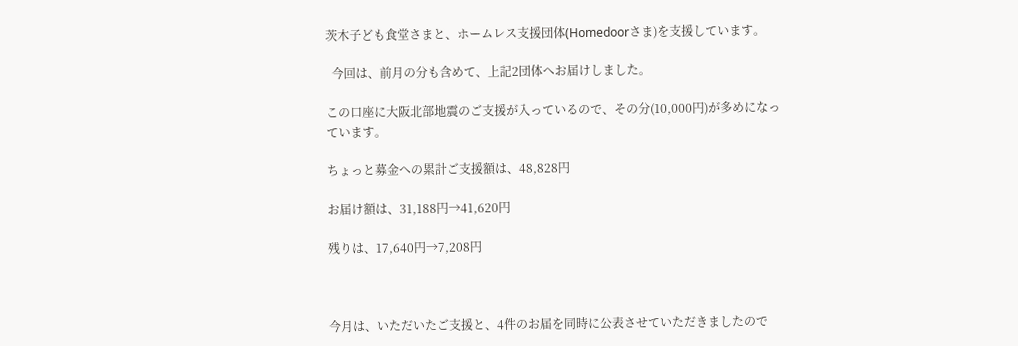茨木子ども食堂さまと、ホームレス支援団体(Homedoorさま)を支援しています。

  今回は、前月の分も含めて、上記2団体へお届けしました。

この口座に大阪北部地震のご支援が入っているので、その分(10,000円)が多めになっています。

ちょっと募金への累計ご支援額は、48,828円

お届け額は、31,188円→41,620円

残りは、17,640円→7,208円



今月は、いただいたご支援と、4件のお届を同時に公表させていただきましたので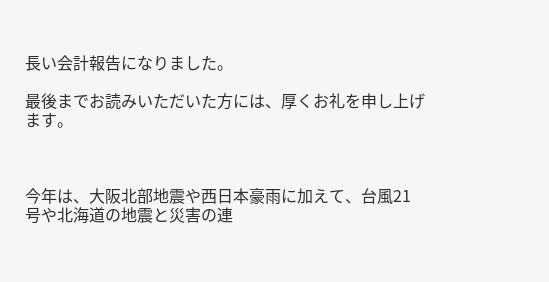長い会計報告になりました。

最後までお読みいただいた方には、厚くお礼を申し上げます。



今年は、大阪北部地震や西日本豪雨に加えて、台風21号や北海道の地震と災害の連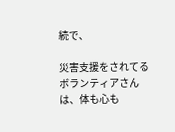続で、

災害支援をされてるボランティアさんは、体も心も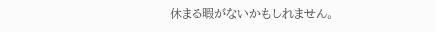休まる暇がないかもしれません。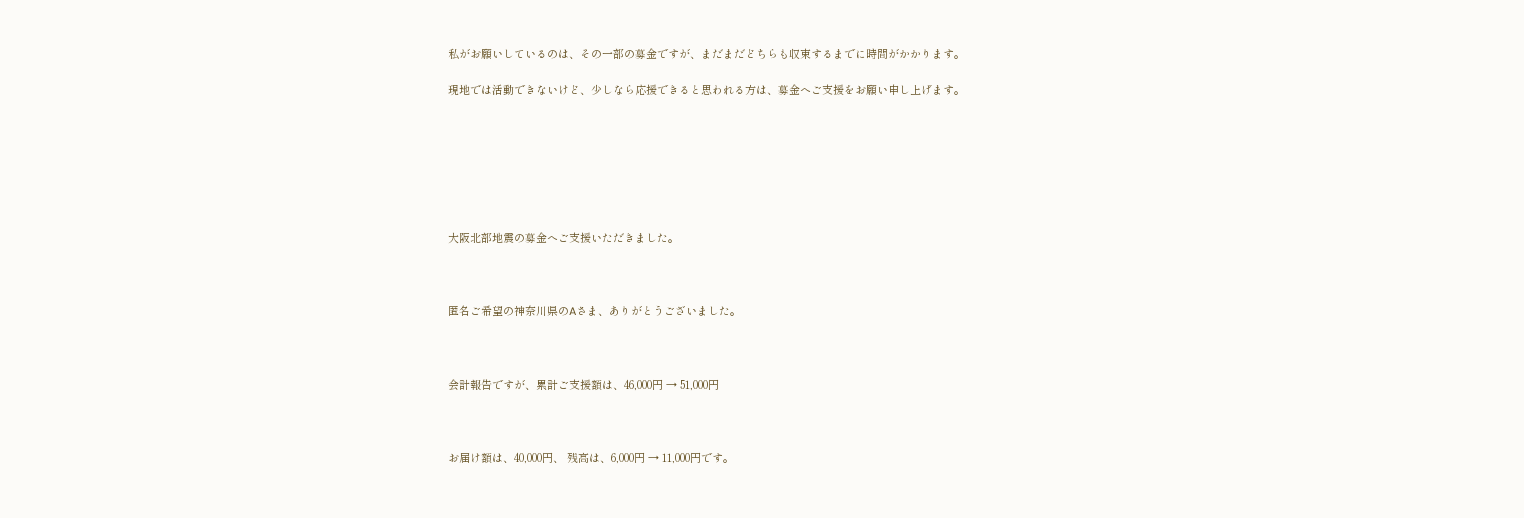私がお願いしているのは、その一部の募金ですが、まだまだどちらも収束するまでに時間がかかります。

現地では活動できないけど、少しなら応援できると思われる方は、募金へご支援をお願い申し上げます。







大阪北部地震の募金へご支援いただきました。



匿名ご希望の神奈川県のAさま、ありがとうございました。



会計報告ですが、累計ご支援額は、46,000円 → 51,000円



お届け額は、40,000円、 残高は、6,000円 → 11,000円です。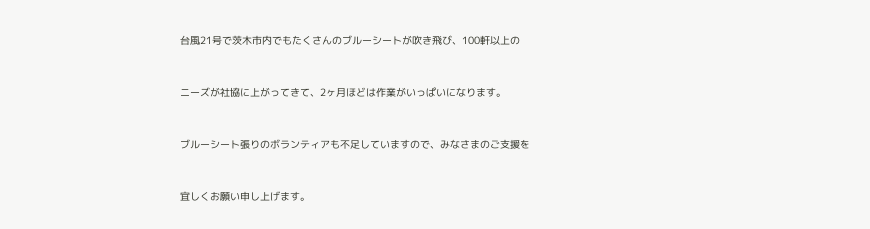台風21号で茨木市内でもたくさんのブルーシートが吹き飛び、100軒以上の



ニーズが社協に上がってきて、2ヶ月ほどは作業がいっぱいになります。



ブルーシート張りのボランティアも不足していますので、みなさまのご支援を



宜しくお願い申し上げます。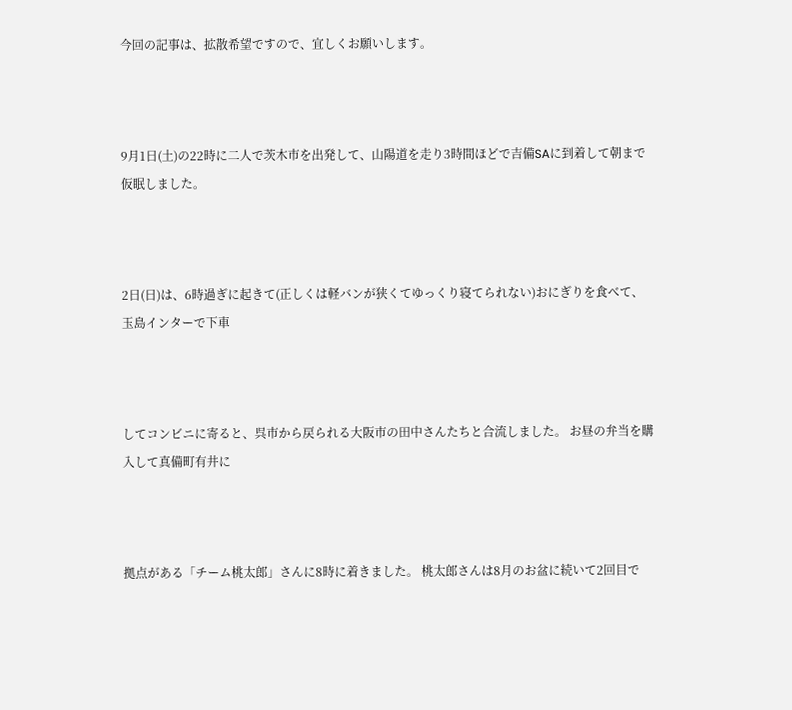今回の記事は、拡散希望ですので、宜しくお願いします。



9月1日(土)の22時に二人で茨木市を出発して、山陽道を走り3時間ほどで吉備SAに到着して朝まで仮眠しました。



2日(日)は、6時過ぎに起きて(正しくは軽バンが狭くてゆっくり寝てられない)おにぎりを食べて、玉島インターで下車



してコンビニに寄ると、呉市から戻られる大阪市の田中さんたちと合流しました。 お昼の弁当を購入して真備町有井に



拠点がある「チーム桃太郎」さんに8時に着きました。 桃太郎さんは8月のお盆に続いて2回目で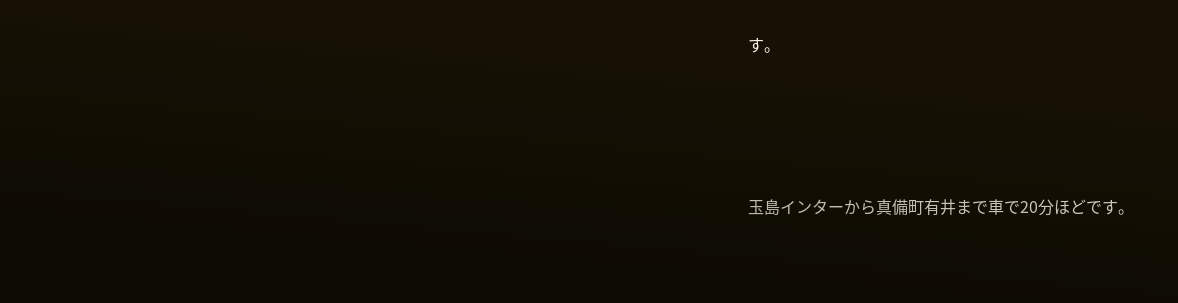す。





玉島インターから真備町有井まで車で20分ほどです。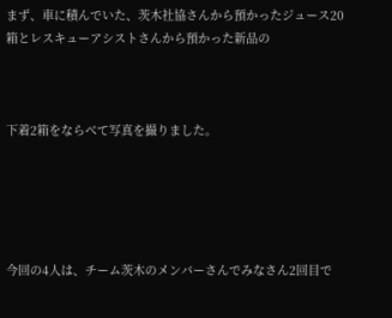まず、車に積んでいた、茨木社協さんから預かったジュース20箱とレスキューアシストさんから預かった新品の



下着2箱をならべて写真を撮りました。





今回の4人は、チーム茨木のメンバーさんでみなさん2回目で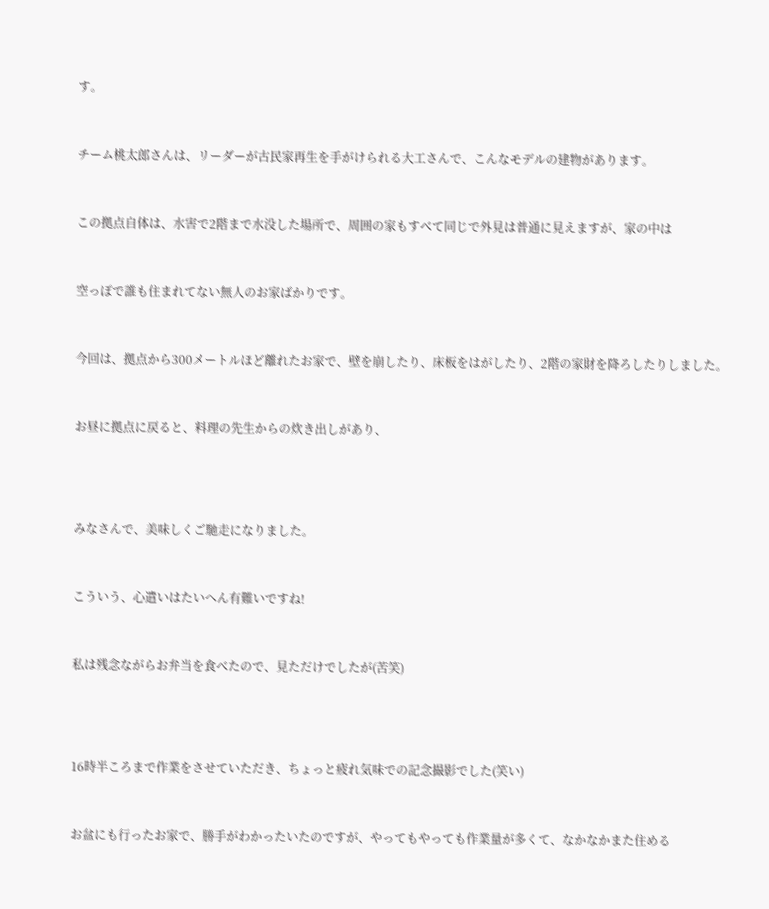す。



チーム桃太郎さんは、リーダーが古民家再生を手がけられる大工さんで、こんなモデルの建物があります。



この拠点自体は、水害で2階まで水没した場所で、周囲の家もすべて同じで外見は普通に見えますが、家の中は



空っぽで誰も住まれてない無人のお家ばかりです。



今回は、拠点から300メートルほど離れたお家で、壁を崩したり、床板をはがしたり、2階の家財を降ろしたりしました。



お昼に拠点に戻ると、料理の先生からの炊き出しがあり、





みなさんで、美味しくご馳走になりました。



こういう、心遣いはたいへん有難いですね!



私は残念ながらお弁当を食べたので、見ただけでしたが(苦笑)





16時半ころまで作業をさせていただき、ちょっと疲れ気味での記念撮影でした(笑い)



お盆にも行ったお家で、勝手がわかったいたのですが、やってもやっても作業量が多くて、なかなかまた住める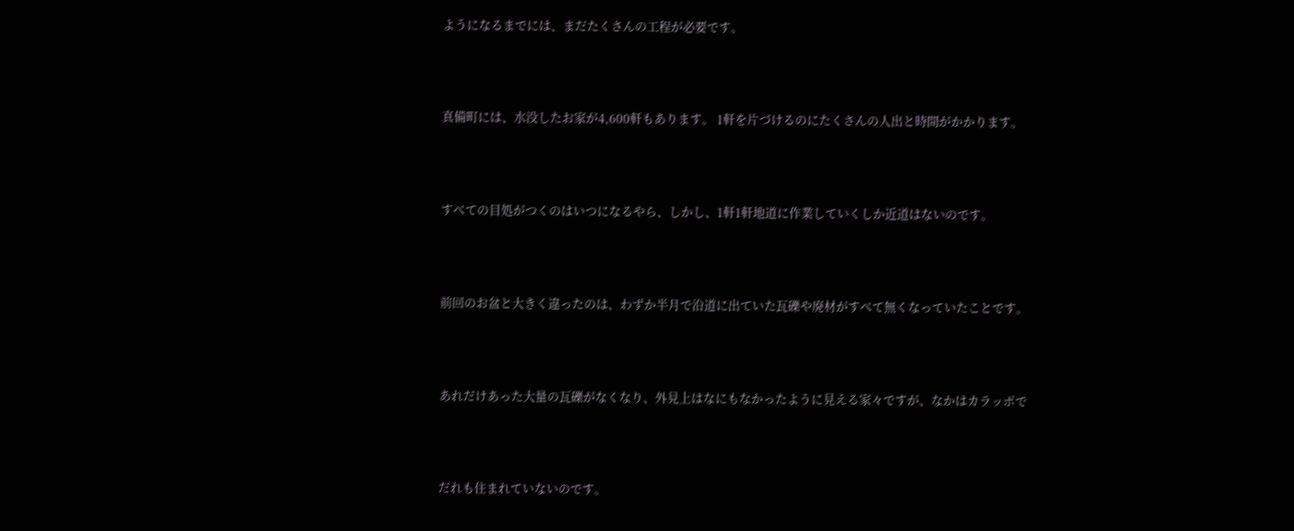ようになるまでには、まだたくさんの工程が必要です。



真備町には、水没したお家が4,600軒もあります。 1軒を片づけるのにたくさんの人出と時間がかかります。



すべての目処がつくのはいつになるやら、しかし、1軒1軒地道に作業していくしか近道はないのです。



前回のお盆と大きく違ったのは、わずか半月で沿道に出ていた瓦礫や廃材がすべて無くなっていたことです。



あれだけあった大量の瓦礫がなくなり、外見上はなにもなかったように見える家々ですが、なかはカラッポで



だれも住まれていないのです。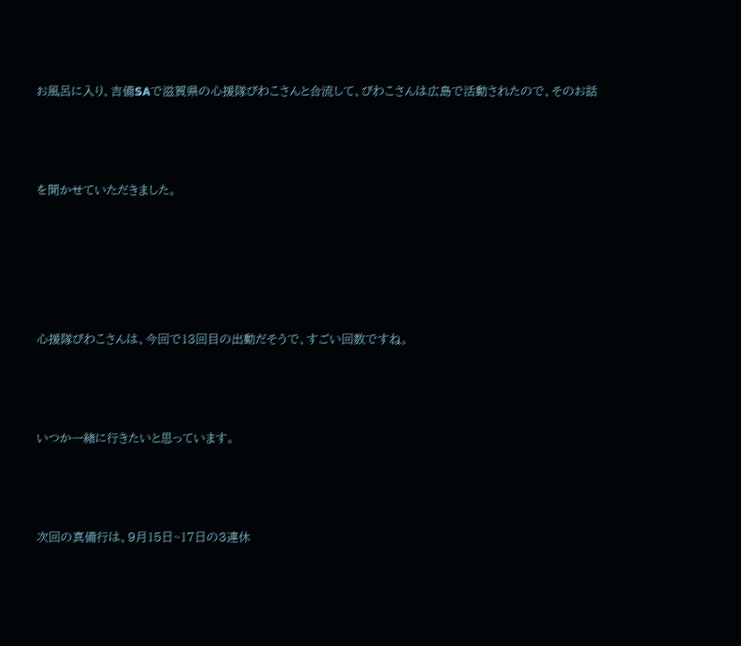お風呂に入り、吉備SAで滋賀県の心援隊びわこさんと合流して、びわこさんは広島で活動されたので、そのお話



を聞かせていただきました。





心援隊びわこさんは、今回で13回目の出動だそうで、すごい回数ですね。



いつか一緒に行きたいと思っています。



次回の真備行は、9月15日~17日の3連休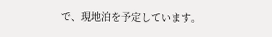で、現地泊を予定しています。